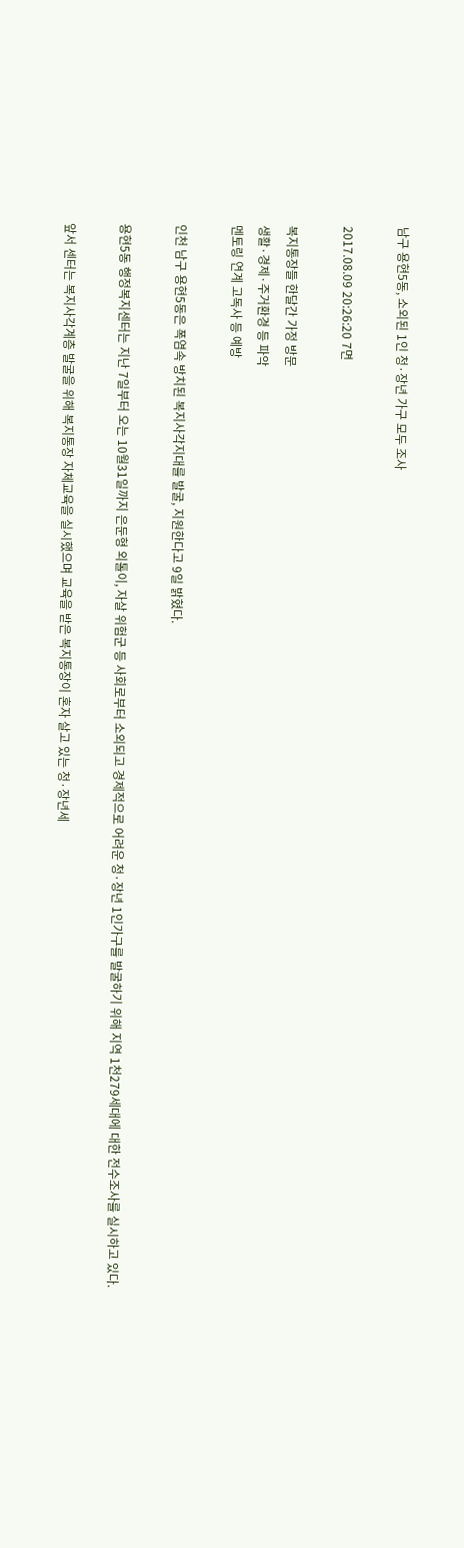남구 용현5동, 소외된 1인 청·장년 가구 모두 조사

2017.08.09 20:26:20 7면

복지통장들 한달간 가정 방문
생활·경제·주거환경 등 파악
멘토링 연계 고독사 등 예방

인천 남구 용현5동은 폭염속 방치된 복지사각지대를 발굴, 지원한다고 9일 밝혔다.

용현5동 행정복지센터는 지난 7일부터 오는 10월31일까지 은둔형 외톨이, 자살 위험군 등 사회로부터 소외되고 경제적으로 어려운 청·장년 1인가구를 발굴하기 위해 지역 1천279세대에 대한 전수조사를 실시하고 있다.

앞서 센터는 복지사각계층 발굴을 위해 복지통장 자체교육을 실시했으며 교육을 받은 복지통장이 혼자 살고 있는 청·장년세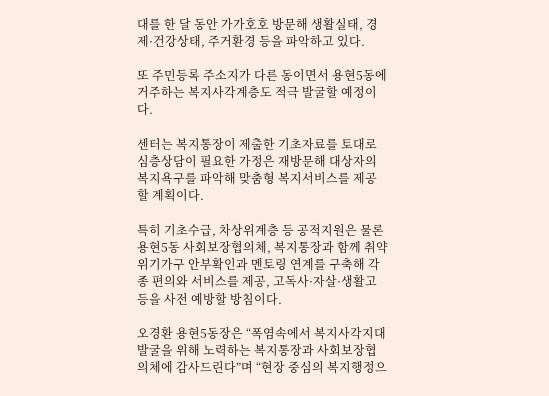대를 한 달 동안 가가호호 방문해 생활실태, 경제·건강상태, 주거환경 등을 파악하고 있다.

또 주민등록 주소지가 다른 동이면서 용현5동에 거주하는 복지사각계층도 적극 발굴할 예정이다.

센터는 복지통장이 제출한 기초자료를 토대로 심층상담이 필요한 가정은 재방문해 대상자의 복지욕구를 파악해 맞춤형 복지서비스를 제공할 계획이다.

특히 기초수급, 차상위계층 등 공적지원은 물론 용현5동 사회보장협의체, 복지통장과 함께 취약위기가구 안부확인과 멘토링 연계를 구축해 각종 편의와 서비스를 제공, 고독사·자살·생활고 등을 사전 예방할 방침이다.

오경환 용현5동장은 “폭염속에서 복지사각지대 발굴을 위해 노력하는 복지통장과 사회보장협의체에 감사드린다”며 “현장 중심의 복지행정으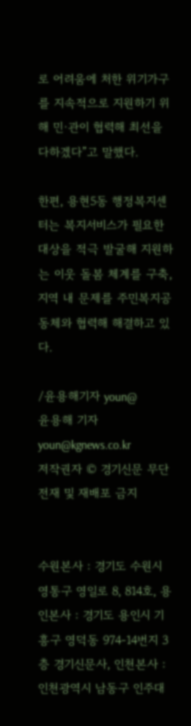로 어려움에 처한 위기가구를 지속적으로 지원하기 위해 민·관이 협력해 최선을 다하겠다”고 말했다.

한편, 용현5동 행정복지센터는 복지서비스가 필요한 대상을 적극 발굴해 지원하는 이웃 돌봄 체계를 구축, 지역 내 문제를 주민복지공동체와 협력해 해결하고 있다.

/윤용해기자 youn@
윤용해 기자 youn@kgnews.co.kr
저작권자 © 경기신문 무단전재 및 재배포 금지


수원본사 : 경기도 수원시 영통구 영일로 8, 814호, 용인본사 : 경기도 용인시 기흥구 영덕동 974-14번지 3층 경기신문사, 인천본사 : 인천광역시 남동구 인주대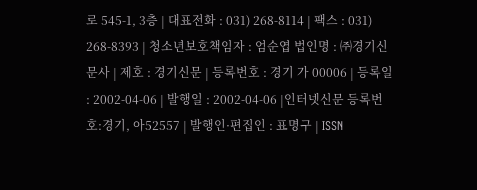로 545-1, 3층 | 대표전화 : 031) 268-8114 | 팩스 : 031) 268-8393 | 청소년보호책임자 : 엄순엽 법인명 : ㈜경기신문사 | 제호 : 경기신문 | 등록번호 : 경기 가 00006 | 등록일 : 2002-04-06 | 발행일 : 2002-04-06 |인터넷신문 등록번호:경기, 아52557 | 발행인·편집인 : 표명구 | ISSN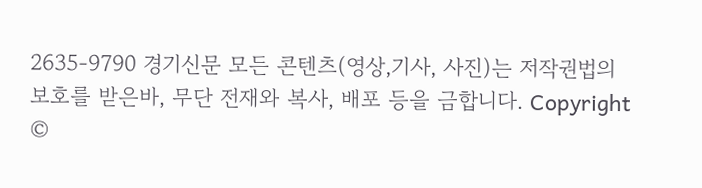2635-9790 경기신문 모든 콘텐츠(영상,기사, 사진)는 저작권법의 보호를 받은바, 무단 전재와 복사, 배포 등을 금합니다. Copyright ©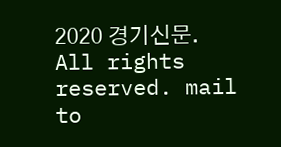2020 경기신문. All rights reserved. mail to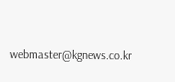webmaster@kgnews.co.kr